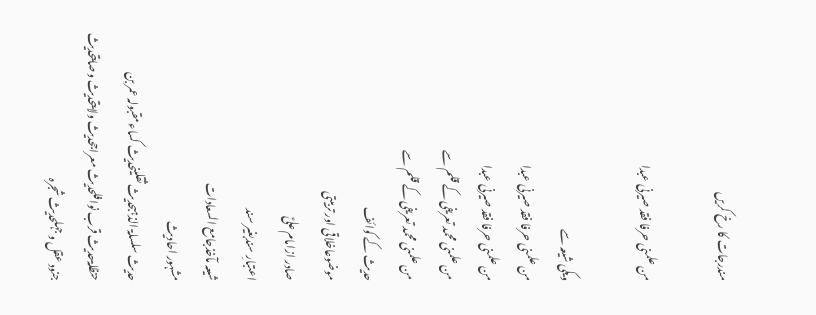مندرجات کا رخ کریں

من علمنی حرفا فقد صیرنی عبدا

ویکی شیعہ سے
من علمنی حرفا فقد صیرنی عبدا
من علمنی حرفا فقد صیرنی عبدا
من علمنی محمد تعریفی کے قلم سے
من علمنی محمد تعریفی کے قلم سے
حدیث کے کوائف
موضوعاخلاقی اور تربیتی
صادر ازامام علیؑ
اعتبارِ سندبغیر سند
شیعہ مآخذجامع السعادات
مشہور احادیث
حدیث سلسلۃ الذہبحدیث ثقلینحدیث کساءمقبولہ عمر بن حنظلۃحدیث قرب نوافلحدیث معراجحدیث ولایتحدیث وصایتحدیث جنود عقل و جہلحدیث شجرہ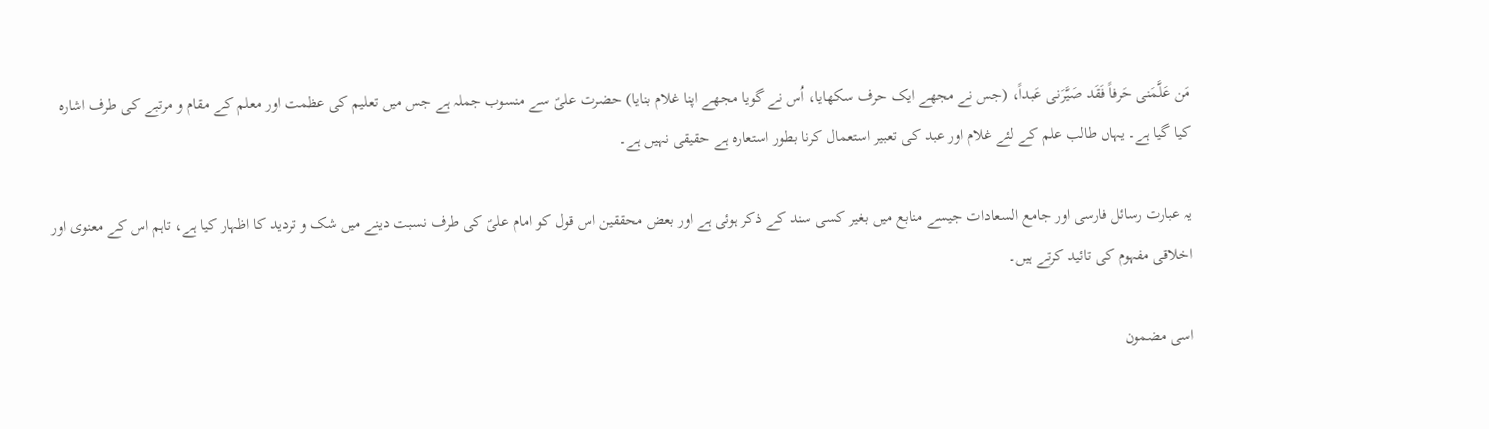مَن عَلَّمَنی حَرفاً فَقَد صَیَّرَنی عَبداً، (جس نے مجھے ایک حرف سکھایا، اُس نے گویا مجھے اپنا غلام بنایا) حضرت علیؑ سے منسوب جملہ ہے جس میں تعلیم کی عظمت اور معلم کے مقام و مرتبے کی طرف اشارہ کیا گیا ہے۔ یہاں طالب علم کے لئے غلام اور عبد کی تعبیر استعمال کرنا بطور استعارہ ہے حقیقی نہیں ہے۔

یہ عبارت رسائل فارسی اور جامع السعادات جیسے منابع میں بغیر کسی سند کے ذکر ہوئی ہے اور بعض محققین اس قول کو امام علیؑ کی طرف نسبت دینے میں شک و تردید کا اظہار کیا ہے، تاہم اس کے معنوی اور اخلاقی مفہوم کی تائید کرتے ہیں۔

اسی مضمون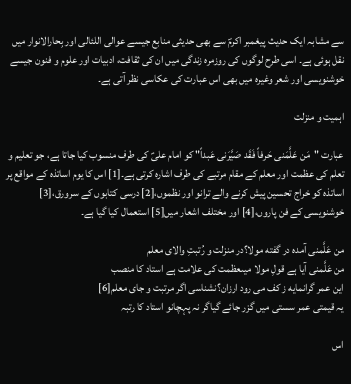سے مشابہ ایک حدیث پیغمبر اکرمؐ سے بھی حدیثی منابع جیسے عوالی اللئالی اور بِحارالانوار میں نقل ہوئی ہے۔ اسی طرح لوگوں کی روزمرہ زندگی میں ان کی ثقافت، ادبیات اور علوم و فنون جیسے خوشنویسی اور شعر وغیرہ میں بھی اس عبارت کی عکاسی نظر آتی ہے۔

اہمیت و منزلت

عبارت "مَن عَلَّمَنی حَرفاً فَقَد صَیَّرَنی عَبداً" کو امام علیؑ کی طرف منسوب کیا جاتا ہے، جو تعلیم و تعلم کی عظمت اور معلم کے مقام مرتبے کی طرف اشارہ کرتی ہے۔[1] اس کا یوم اساتذہ کے مواقع پر اساتذہ کو خراج تحسین پیش کرنے والے ترانو اور نظموں،[2] درسی کتابوں کے سرورق،[3] خوشنویسی کے فن پاروں،[4] اور مختلف اشعار میں[5] استعمال کیا گیا ہے۔

من عَلَّمنی آمده در گفته مولا؟در منزلت و رُتبتِ والای معلم
من عَلَّمنی آیا ہے قولِ مولا میںعظمت کی علامت ہے استاد کا منصب
این عمر گرانمایه ز کف می رود ارزان؟نشناسی اگر مرتبت و جای معلم[6]
یہ قیمتی عمر سستی میں گزر جائے گیاگر نہ پہچانو استاد کا رتبہ

اس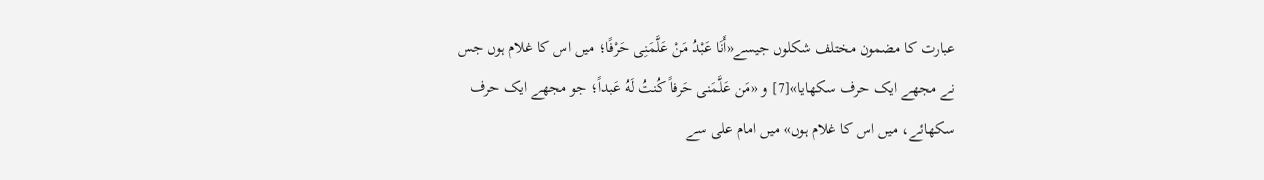عبارت کا مضمون مختلف شکلوں جیسے«أَنَا عَبْدُ مَنْ عَلَّمَنِی حَرْفًا؛ میں اس کا غلام ہوں جس نے مجھے ایک حرف سکھایا»[7] و «مَن عَلَّمَنی حَرفاً کُنتُ لَهُ عَبداً؛ جو مجھے ایک حرف سکھائے، میں اس کا غلام ہوں» میں امام علی سے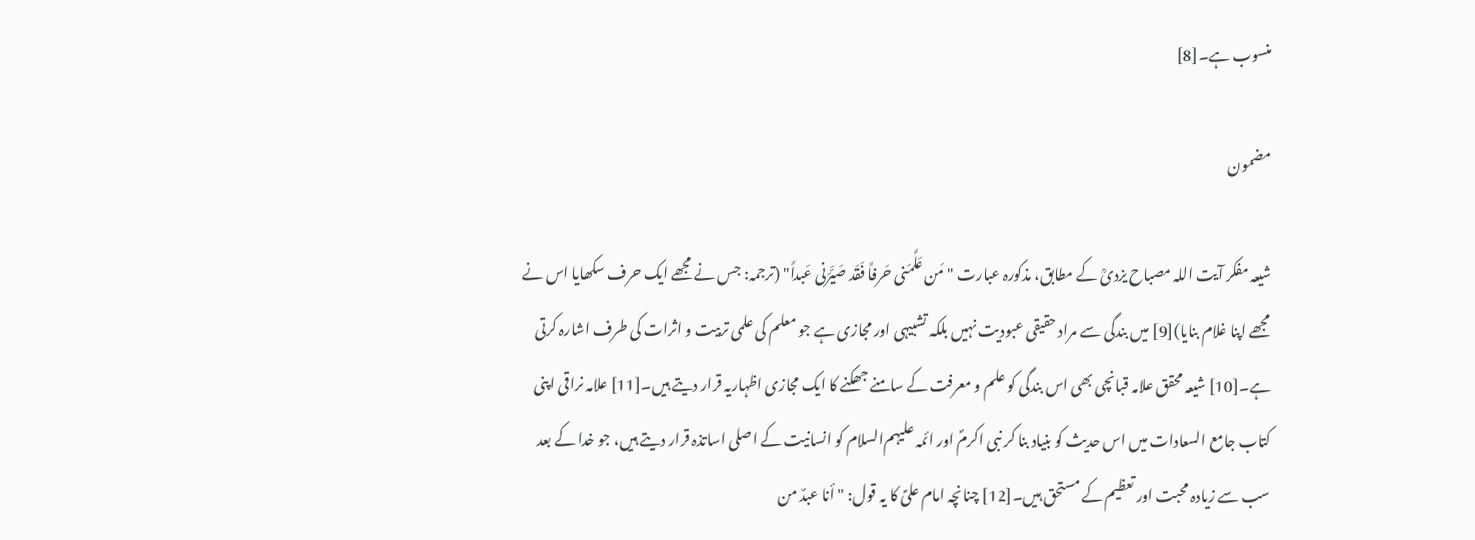منسوب ہے۔[8]

مضمون

شیعہ مفکر آیت اللہ مصباح یزدیؒ کے مطابق، مذکورہ عبارت "مَن عَلَّمَنی حَرفاً فَقَد صَیَّرَنی عَبداً" (ترجمہ: جس نے مجھے ایک حرف سکھایا اس نے مجھے اپنا غلام بنایا)[9] میں بندگی سے مراد حقیقی عبودیت نہیں بلکہ تشبیہی اور مجازی ہے جو معلم کی علمی تربیت و اثرات کی طرف اشارہ کرتی ہے۔[10] شیعہ محقق علامہ قبانچی بھی اس بندگی کو علم و معرفت کے سامنے جھکنے کا ایک مجازی اظہاریہ قرار دیتے ہیں۔[11] علامہ نراقی اپنی کتاب جامع السعادات میں اس حدیث کو بنیاد بنا کر نبی اکرمؐ اور ائمہ علیہم‌السلام کو انسانیت کے اصلی اساتذہ قرار دیتے ہیں، جو خدا کے بعد سب سے زیادہ محبت اور تعظیم کے مستحق ہیں۔[12] چنانچہ امام علیؑ کا یہ قول: "أنا عبدٌ من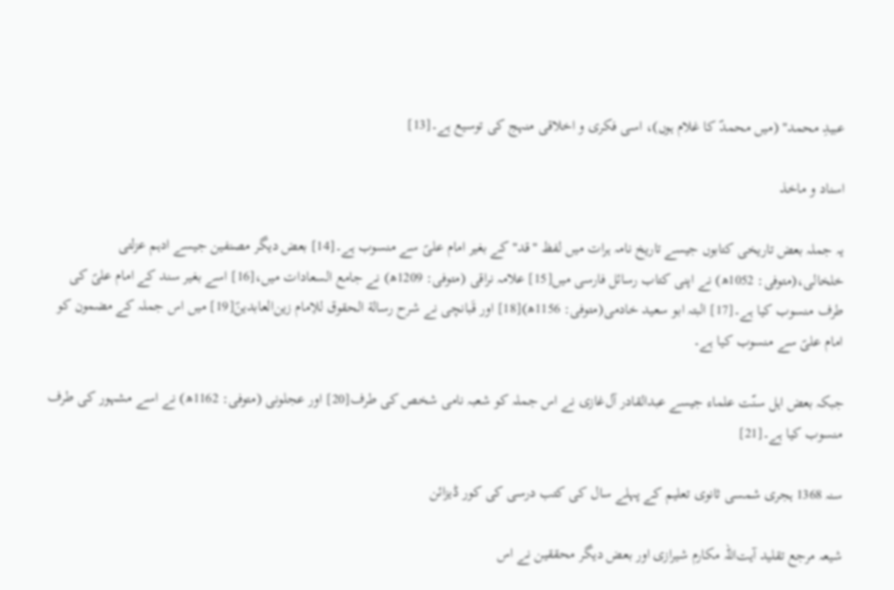عبیدِ محمد" (میں محمدؐ کا غلام ہوں)، اسی فکری و اخلاقی منہج کی توسیع ہے۔[13]

اسناد و ماخذ

یہ جملہ بعض تاریخی کتابوں جیسے تاریخ‌ نامہ ہرات میں لفظ "قد" کے بغیر امام علیؑ سے منسوب ہے۔[14] بعض دیگر مصنفین جیسے ادہم عزلتی خلخالی،(متوفی: 1052ھ) نے اپنی کتاب رسائل فارسی میں[15] علامہ نراقی (متوفی: 1209ھ) نے جامع السعادات میں،[16] اسے بغیر سند کے امام علیؑ کی طرف منسوب کیا ہے۔[17] البتہ ابو سعید خادمی(متوفی: 1156ھ)[18] اور قَبانچی نے شرح رسالة الحقوق للاِمام زین‌العابدینؑ[19] میں اس جملہ کے مضمون کو امام علیؑ سے منسوب کیا ہے۔

جبکہ بعض اہل‌ سنّت علماء جیسے عبدالقادر آل‌غازی نے اس جملہ کو شعبہ نامی شخص کی طرف[20] اور عجلونی (متوفی: 1162ھ) نے اسے مشہور کی طرف منسوب کیا ہے۔[21]

سنہ 1368 ہجری شمسی ثانوی تعلیم کے پہلے سال کی کتب درسی کی کور ڈیزائن

شیعہ مرجع تقلید آیت‌اللہ مکارم شیرازی اور بعض دیگر محققین نے اس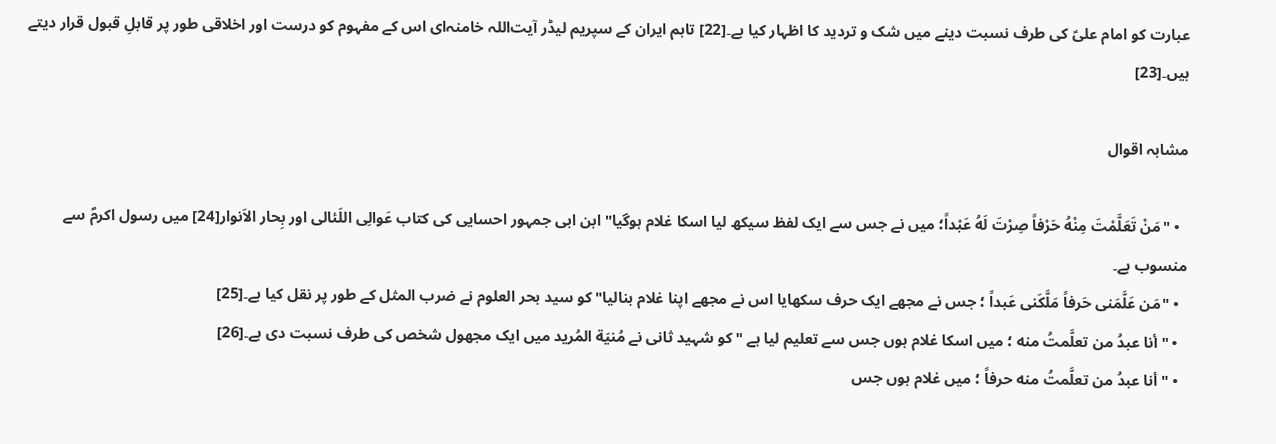عبارت کو امام علیؑ کی طرف نسبت دینے میں شک و تردید کا اظہار کیا ہے۔[22] تاہم ایران کے سپریم لیڈر آیت‌اللہ خامنہ‌ای اس کے مفہوم کو درست اور اخلاقی طور پر قابلِ قبول قرار دیتے ہیں۔[23]

مشابہ اقوال

  • "مَنْ تَعَلَّمْتَ مِنْهُ حَرْفاً صِرْتَ لَهُ عَبْداً؛ میں نے جس سے ایک لفظ سیکھ لیا اسکا غلام ہوگیا" ابن ابی‌ جمہور احسایی کی کتاب عَوالِی اللَئالی اور بِحار الاَنوار[24] میں رسول اکرمؐ سے منسوب ہے۔
  • "مَن عَلَّمَنی حَرفاً مَلَّکَنی عَبداً ؛ جس نے مجھے ایک حرف سکھایا اس نے مجھے اپنا غلام بنالیا" کو سید بحر العلوم نے ضرب المثل کے طور پر نقل کیا ہے۔[25]
  • "أنا عبدُ من تعلَّمتُ منه ؛ میں اسکا غلام ہوں جس سے تعلیم لیا ہے " کو شہید ثانی نے مُنیَة المُرید میں ایک مجهول شخص کی طرف نسبت دی ہے۔[26]
  • "أنا عبدُ من تعلَّمتُ منه حرفاً ؛ میں غلام ہوں جس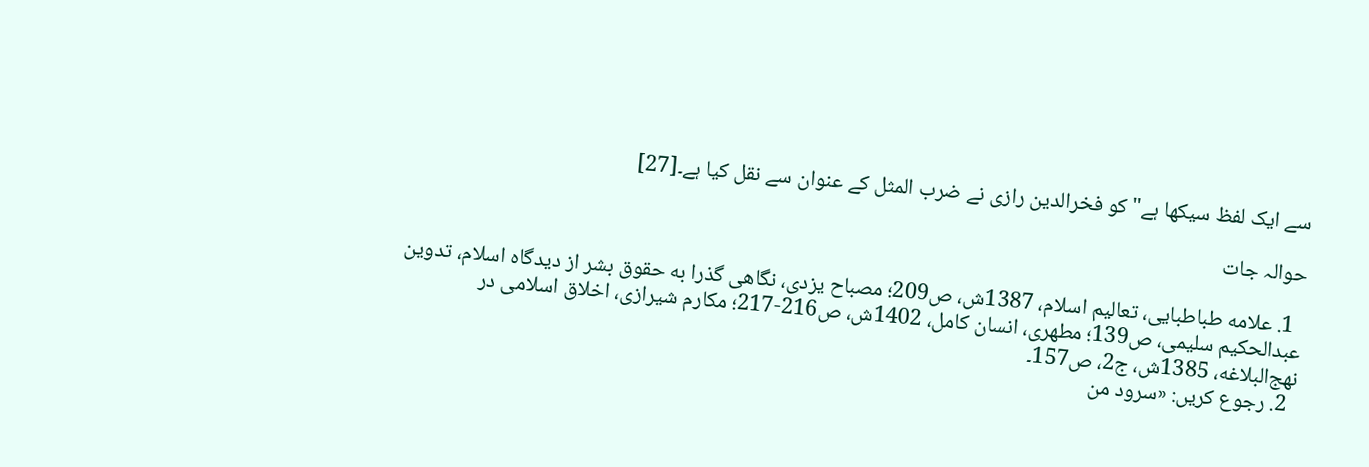سے ایک لفظ سیکھا ہے" کو فخرالدین رازی نے ضرب‌ المثل کے عنوان سے نقل کیا ہے۔[27]

حوالہ جات

  1. علامه طباطبایی، تعالیم اسلام، 1387ش، ص209؛ مصباح یزدی، نگاهی گذرا به حقوق بشر از دیدگاه اسلام، تدوین عبدالحکیم سلیمی، ص139؛ مطهری، انسان کامل، 1402ش، ص216-217؛ مکارم شیرازی، اخلاق اسلامی در نهج‌البلاغه، 1385ش، ج2، ص157۔
  2. رجوع کریں: «سرود من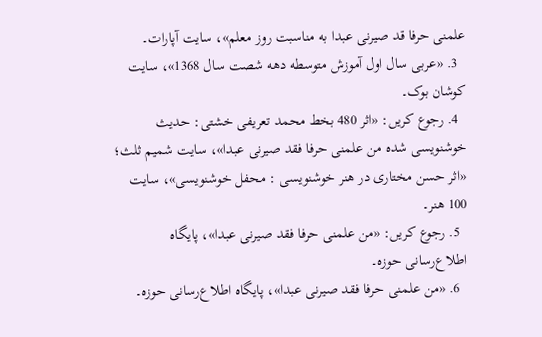علمنی حرفا قد صیرنی عبدا به مناسبت روز معلم»، سایت آپارات۔
  3. «عربی سال اول آموزش متوسطه دهه شصت سال 1368»، سایت کوشان بوک۔
  4. رجوع کریں: «اثر 480 بخط محمد تعریفی خشتی: حدیث خوشنویسی شده من علمنی حرفا فقد صیرنی عبدا»، سایت شمیم ثلث؛ «اثر حسن مختاری در هنر خوشنویسی : محفل خوشنویسی»، سایت 100 هنر۔
  5. رجوع کریں: «من علمنی حرفا فقد صیرنی عبدا»، پایگاه اطلاع‌رسانی حوزه۔
  6. «من علمنی حرفا فقد صیرنی عبدا»، پایگاه اطلاع‌رسانی حوزه۔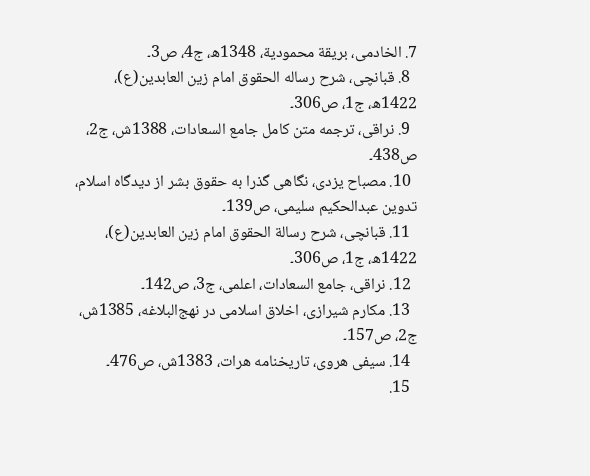7. الخادمی، بريقة محمودية، 1348ھ، ج4، ص3۔
  8. قبانچی، شرح رساله الحقوق امام زین العابدین(ع)، 1422ھ، ج1، ص306۔
  9. نراقی، ترجمه متن کامل جامع السعادات، 1388ش، ج2، ص438۔
  10. مصباح یزدی، نگاهی گذرا به حقوق بشر از دیدگاه اسلام، تدوین عبدالحکیم سلیمی، ص139۔
  11. قبانچی، شرح رسالة الحقوق امام زین العابدین(ع)، 1422ھ، ج1، ص306۔
  12. نراقی، جامع السعادات، اعلمی، ج3، ص142۔
  13. مکارم شیرازی، اخلاق اسلامی در نهج‌البلاغه، 1385ش، ج2، ص157۔
  14. سیفی هروی، تاریخنامه هرات، 1383ش، ص476۔
  15.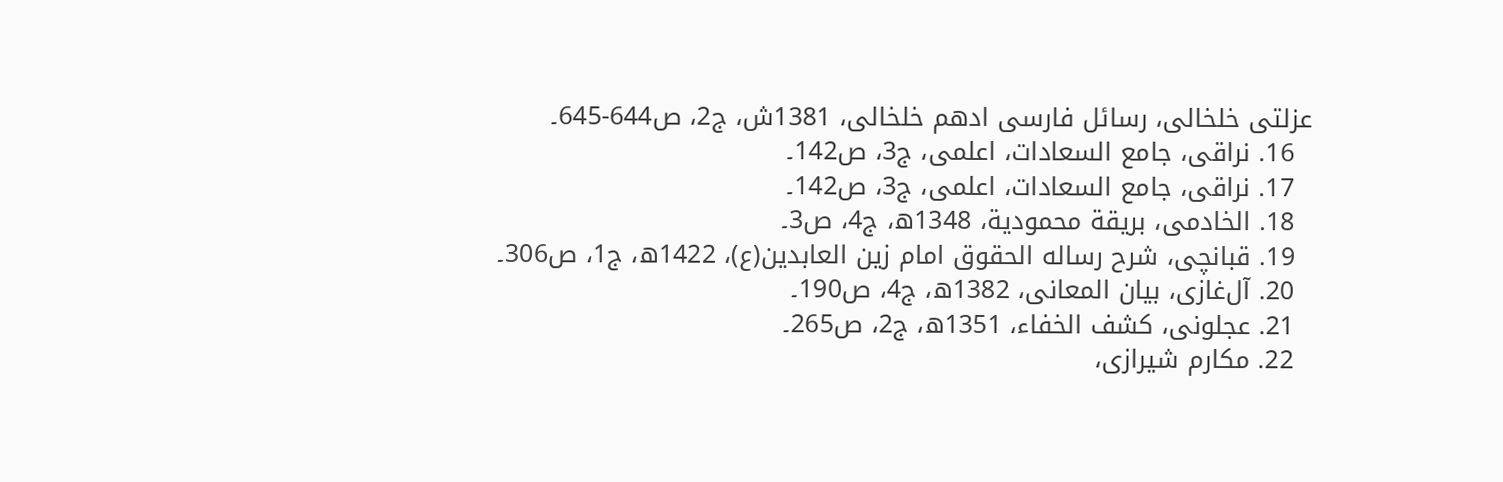عزلتی خلخالی، رسائل فارسی ادهم خلخالی، 1381ش، ج2، ص644-645۔
  16. نراقی، جامع السعادات، اعلمی، ج3، ص142۔
  17. نراقی، جامع السعادات، اعلمی، ج3، ص142۔
  18. الخادمی، بريقة محمودية، 1348ھ، ج4، ص3۔
  19. قبانچی، شرح رساله الحقوق امام زین العابدین(ع)، 1422ھ، ج1، ص306۔
  20. آل‌غازی، بیان المعانی، 1382ھ، ج4، ص190۔
  21. عجلونی، کشف الخفاء، 1351ھ، ج2، ص265۔
  22. مکارم شیرازی،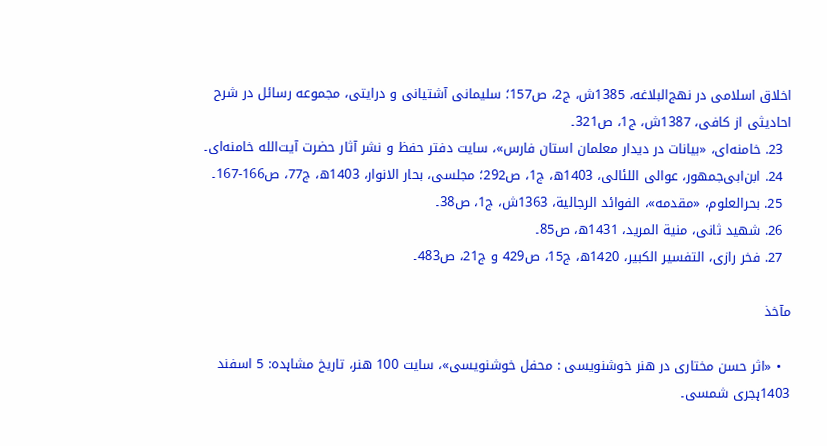اخلاق اسلامی در نهج‌البلاغه، 1385ش، ج2، ص157؛ سلیمانی آشتیانی و درایتی، مجموعه رسائل در شرح احادیثی از کافی، 1387ش، ج1، ص321۔
  23. خامنه‌ای، «بیانات در دیدار معلمان استان فارس»، سایت دفتر حفظ و نشر آثار حضرت آیت‌الله خامنه‌ای۔
  24. ابن‌ابی‌جمهور، عوالی اللئالی، 1403ھ، ج1، ص292؛ مجلسی، بحار الانوار، 1403ھ، ج77، ص166-167۔
  25. بحرالعلوم، «مقدمه»، الفوائد الرجالیة، 1363ش، ج1، ص38۔
  26. شهید ثانی، منیة المرید، 1431ھ، ص85۔
  27. فخر رازی، التفسیر الکبیر، 1420ھ، ج15، ص429 و ج21، ص483۔

مآخذ

  • «اثر حسن مختاری در هنر خوشنویسی : محفل خوشنویسی»، سایت 100 هنر، تاریخ مشاہدہ: 5 اسفند 1403ہجری شمسی۔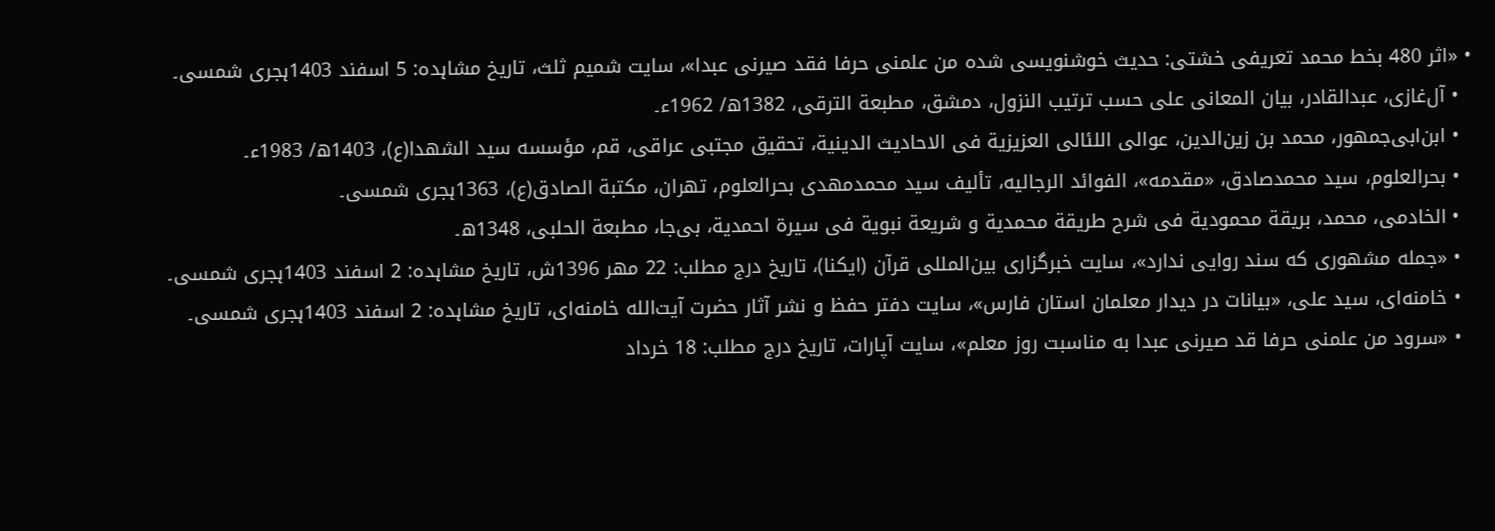• «اثر 480 بخط محمد تعریفی خشتی: حدیث خوشنویسی شده من علمنی حرفا فقد صیرنی عبدا»، سایت شمیم ثلث، تاریخ مشاہدہ: 5 اسفند 1403ہجری شمسی۔
  • آل‌غازی، عبدالقادر، بیان المعانی علی حسب ترتیب النزول، دمشق، مطبعة الترقی، 1382ھ/ 1962ء۔
  • ابن‌ابی‌جمهور، محمد بن زین‌الدین، عوالی اللئالی العزیزیة فی الاحادیث الدینیة، تحقیق مجتبی عراقی، قم، مؤسسه سید الشهدا(ع)، 1403ھ/ 1983ء۔
  • بحرالعلوم، سید محمدصادق، «مقدمه»، الفوائد الرجالیه، تألیف سید محمدمهدی بحرالعلوم، تهران، مکتبة الصادق(ع)، 1363ہجری شمسی۔
  • الخادمی، محمد، بريقة محمودية فی شرح طريقة محمدية و شريعة نبوية فی سيرة احمدية، بی‌جا، مطبعة الحلبی، 1348ھ۔
  • «جمله مشهوری که سند روایی ندارد»، سایت خبرگزاری بین‌المللی قرآن (ایکنا)، تاریخ درج مطلب: 22 مهر 1396ش، تاریخ مشاہدہ: 2 اسفند 1403ہجری شمسی۔
  • خامنه‌ای، سید علی، «بیانات در دیدار معلمان استان فارس»، سایت دفتر حفظ و نشر آثار حضرت آیت‌الله خامنه‌ای، تاریخ مشاہدہ: 2 اسفند 1403ہجری شمسی۔
  • «سرود من علمنی حرفا قد صیرنی عبدا به مناسبت روز معلم»، سایت آپارات، تاریخ درج مطلب: 18 خرداد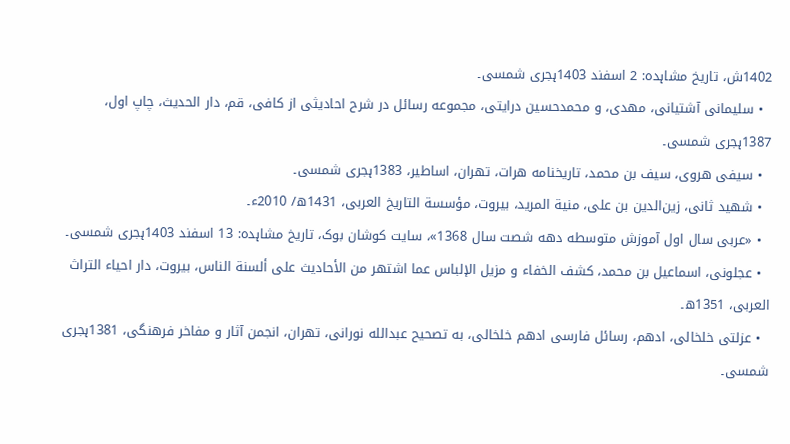1402ش، تاریخ مشاہدہ: 2 اسفند 1403ہجری شمسی۔
  • سلیمانی آشتیانی، مهدی، و محمدحسین درایتی، مجموعه رسائل در شرح احادیثی از کافی، قم، دار الحدیث، چاپ اول، 1387ہجری شمسی۔
  • سیفی هروی، سیف بن محمد، تاریخنامه هرات، تهران، اساطیر، 1383ہجری شمسی۔
  • شهید ثانی، زین‌الدین بن علی، منیة المرید، بیروت، مؤسسة التاریخ العربی، 1431ھ/ 2010ء۔
  • «عربی سال اول آموزش متوسطه دهه شصت سال 1368»، سایت کوشان بوک، تاریخ مشاہدہ: 13 اسفند 1403ہجری شمسی۔
  • عجلونی، اسماعیل بن محمد، کشف الخفاء و مزیل الإلباس عما اشتهر من الأحادیث على ألسنة الناس، بیروت، دار احیاء التراث العربی، 1351ھ۔
  • عزلتی خلخالی، ادهم، رسائل فارسی ادهم خلخالی، به تصحیح عبدالله نورانی، تهران، انجمن آثار و مفاخر فرهنگی، 1381ہجری شمسی۔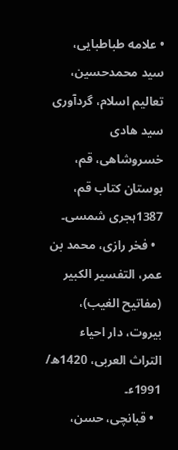• علامه طباطبایی، سید محمدحسین، تعالیم اسلام، گردآوری سید هادی خسروشاهی، قم، بوستان کتاب قم، 1387ہجری شمسی۔
  • فخر رازی، محمد بن عمر، التفسیر الکبیر (مفاتیح الغیب)، بیروت، دار احیاء التراث العربی، 1420ھ/ 1991ء۔
  • قبانچی، حسن،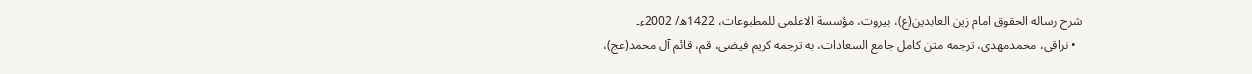شرح رساله الحقوق امام زین العابدین(ع)، بیروت، مؤسسة الاعلمی للمطبوعات، 1422ھ/ 2002ء۔
  • نراقی، محمدمهدی، ترجمه متن کامل جامع السعادات، به ترجمه کریم فیضی، قم، قائم آل محمد(عج)،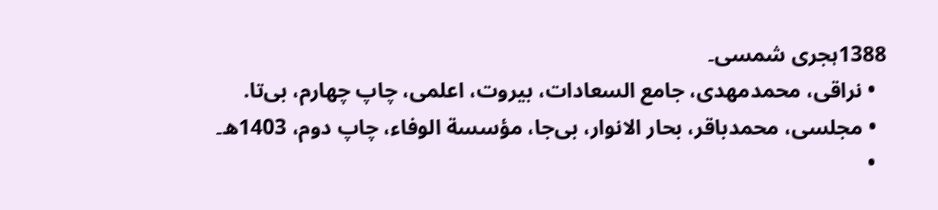1388ہجری شمسی۔
  • نراقی، محمدمهدی، جامع السعادات، بیروت، اعلمی، چاپ چهارم، بی‌تا.
  • مجلسی، محمدباقر، بحار الانوار، بی‌جا، مؤسسة الوفاء، چاپ دوم، 1403ھ۔
  •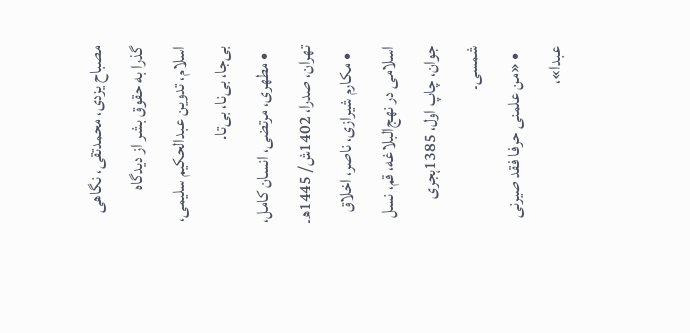مصباح یزدی، محمدتقی، نگاهی گذرا به حقوق بشر از دیدگاه اسلام، تدوین عبدالحکیم سلیمی، بی‌جا، بی‌نا، بی‌تا.
  • مطهری، مرتضی، انسان کامل، تهران، صدرا، 1402ش/ 1445ھ۔
  • مکارم شیرازی، ناصر، اخلاق اسلامی در نهج‌البلاغه، قم، نسل جوان، چاپ اول، 1385ہجری شمسی۔
  • «من علمنی حرفا فقد صیرنی عبدا»،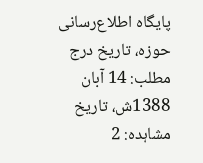پایگاه اطلاع‌رسانی حوزه، تاریخ درج مطلب: 14 آبان 1388ش، تاریخ مشاہدہ: 2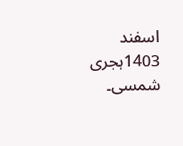اسفند 1403ہجری شمسی۔